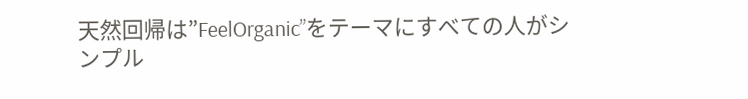天然回帰は”FeelOrganic”をテーマにすべての人がシンプル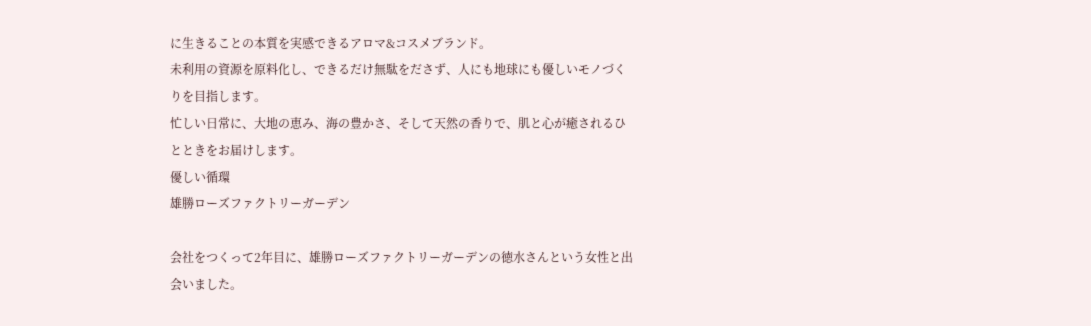に生きることの本質を実感できるアロマ&コスメブランド。
未利用の資源を原料化し、できるだけ無駄をださず、人にも地球にも優しいモノづくりを目指します。
忙しい日常に、大地の恵み、海の豊かさ、そして天然の香りで、肌と心が癒されるひとときをお届けします。
優しい循環
雄勝ローズファクトリーガーデン

会社をつくって2年目に、雄勝ローズファクトリーガーデンの徳水さんという女性と出会いました。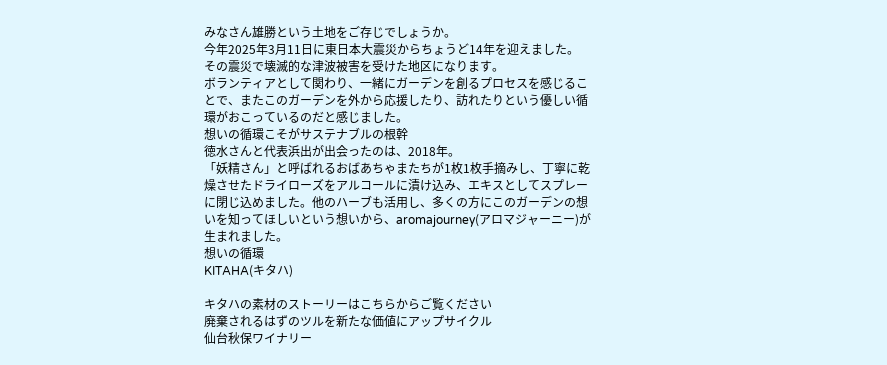みなさん雄勝という土地をご存じでしょうか。
今年2025年3月11日に東日本大震災からちょうど14年を迎えました。
その震災で壊滅的な津波被害を受けた地区になります。
ボランティアとして関わり、一緒にガーデンを創るプロセスを感じることで、またこのガーデンを外から応援したり、訪れたりという優しい循環がおこっているのだと感じました。
想いの循環こそがサステナブルの根幹
徳水さんと代表浜出が出会ったのは、2018年。
「妖精さん」と呼ばれるおばあちゃまたちが1枚1枚手摘みし、丁寧に乾燥させたドライローズをアルコールに漬け込み、エキスとしてスプレーに閉じ込めました。他のハーブも活用し、多くの方にこのガーデンの想いを知ってほしいという想いから、aromajourney(アロマジャーニー)が生まれました。
想いの循環
KITAHA(キタハ)

キタハの素材のストーリーはこちらからご覧ください
廃棄されるはずのツルを新たな価値にアップサイクル
仙台秋保ワイナリー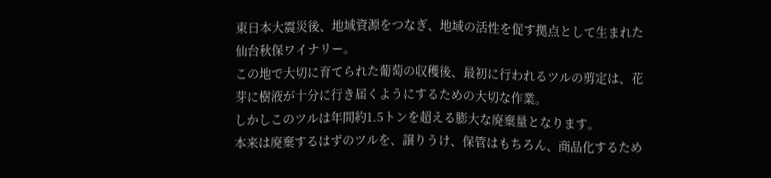東日本大震災後、地域資源をつなぎ、地域の活性を促す拠点として生まれた仙台秋保ワイナリー。
この地で大切に育てられた葡萄の収穫後、最初に行われるツルの剪定は、花芽に樹液が十分に行き届くようにするための大切な作業。
しかしこのツルは年間約1.5トンを超える膨大な廃棄量となります。
本来は廃棄するはずのツルを、譲りうけ、保管はもちろん、商品化するため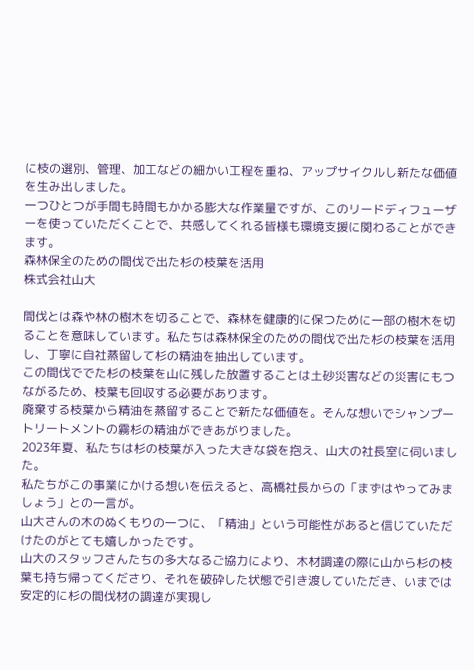に枝の選別、管理、加工などの細かい工程を重ね、アップサイクルし新たな価値を生み出しました。
一つひとつが手間も時間もかかる膨大な作業量ですが、このリードディフューザーを使っていただくことで、共感してくれる皆様も環境支援に関わることができます。
森林保全のための間伐で出た杉の枝葉を活用
株式会社山大

間伐とは森や林の樹木を切ることで、森林を健康的に保つために一部の樹木を切ることを意味しています。私たちは森林保全のための間伐で出た杉の枝葉を活用し、丁寧に自社蒸留して杉の精油を抽出しています。
この間伐ででた杉の枝葉を山に残した放置することは土砂災害などの災害にもつながるため、枝葉も回収する必要があります。
廃棄する枝葉から精油を蒸留することで新たな価値を。そんな想いでシャンプートリートメントの霧杉の精油ができあがりました。
2023年夏、私たちは杉の枝葉が入った大きな袋を抱え、山大の社長室に伺いました。
私たちがこの事業にかける想いを伝えると、高橋社長からの「まずはやってみましょう」との一言が。
山大さんの木のぬくもりの一つに、「精油」という可能性があると信じていただけたのがとても嬉しかったです。
山大のスタッフさんたちの多大なるご協力により、木材調達の際に山から杉の枝葉も持ち帰ってくださり、それを破砕した状態で引き渡していただき、いまでは安定的に杉の間伐材の調達が実現し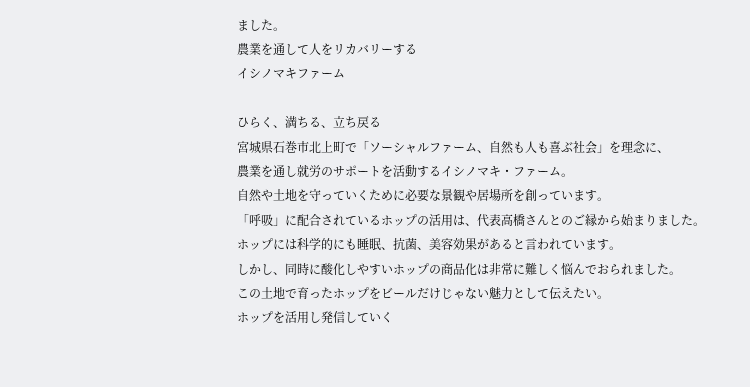ました。
農業を通して人をリカバリーする
イシノマキファーム

ひらく、満ちる、立ち戻る
宮城県石巻市北上町で「ソーシャルファーム、自然も人も喜ぶ社会」を理念に、
農業を通し就労のサポートを活動するイシノマキ・ファーム。
自然や土地を守っていくために必要な景観や居場所を創っています。
「呼吸」に配合されているホップの活用は、代表高橋さんとのご縁から始まりました。
ホップには科学的にも睡眠、抗菌、美容効果があると言われています。
しかし、同時に酸化しやすいホップの商品化は非常に難しく悩んでおられました。
この土地で育ったホップをビールだけじゃない魅力として伝えたい。
ホップを活用し発信していく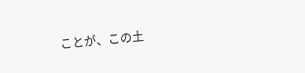ことが、この土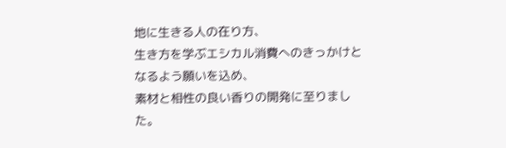地に生きる人の在り方、
生き方を学ぶエシカル消費へのきっかけとなるよう願いを込め、
素材と相性の良い香りの開発に至りました。